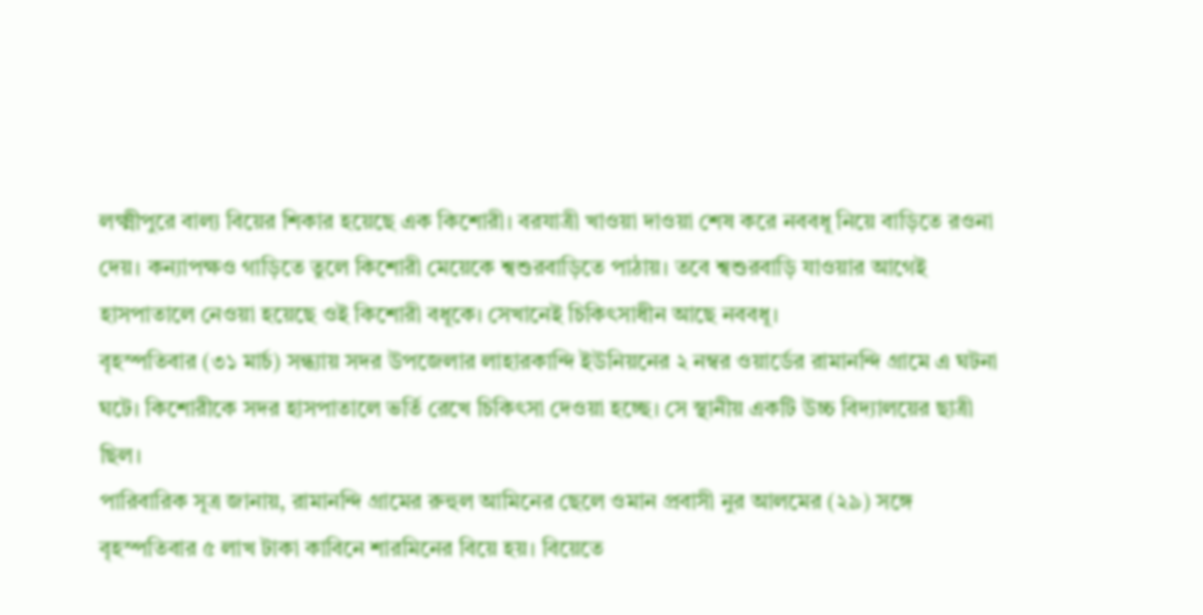লক্ষ্মীপুরে বাল্য বিয়ের শিকার হয়েছে এক কিশোরী। বরযাত্রী খাওয়া দাওয়া শেষ করে নববধূ নিয়ে বাড়িতে রওনা দেয়। কন্যাপক্ষও গাড়িতে তুলে কিশোরী মেয়েকে শ্বশুরবাড়িতে পাঠায়। তবে শ্বশুরবাড়ি যাওয়ার আগেই হাসপাতালে নেওয়া হয়েছে ওই কিশোরী বধূকে। সেখানেই চিকিৎসাধীন আছে নববধূ।
বৃহস্পতিবার (৩১ মার্চ) সন্ধ্যায় সদর উপজেলার লাহারকান্দি ইউনিয়নের ২ নম্বর ওয়ার্ডের রামানন্দি গ্রামে এ ঘটনা ঘটে। কিশোরীকে সদর হাসপাতালে ভর্তি রেখে চিকিৎসা দেওয়া হচ্ছে। সে স্থানীয় একটি উচ্চ বিদ্যালয়ের ছাত্রী ছিল।
পারিবারিক সূত্র জানায়, রামানন্দি গ্রামের রুহুল আমিনের ছেলে ওমান প্রবাসী নুর আলমের (২৯) সঙ্গে বৃহস্পতিবার ৫ লাখ টাকা কাবিনে শারমিনের বিয়ে হয়। বিয়েতে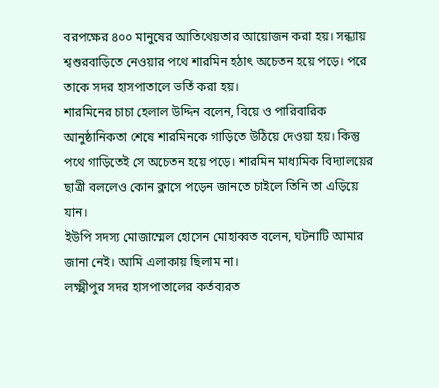বরপক্ষের ৪০০ মানুষের আতিথেয়তার আয়োজন করা হয়। সন্ধ্যায় শ্বশুরবাড়িতে নেওয়ার পথে শারমিন হঠাৎ অচেতন হয়ে পড়ে। পরে তাকে সদর হাসপাতালে ভর্তি করা হয়।
শারমিনের চাচা হেলাল উদ্দিন বলেন, বিয়ে ও পারিবারিক আনুষ্ঠানিকতা শেষে শারমিনকে গাড়িতে উঠিয়ে দেওয়া হয়। কিন্তু পথে গাড়িতেই সে অচেতন হয়ে পড়ে। শারমিন মাধ্যমিক বিদ্যালয়ের ছাত্রী বললেও কোন ক্লাসে পড়েন জানতে চাইলে তিনি তা এড়িয়ে যান।
ইউপি সদস্য মোজাম্মেল হোসেন মোহাব্বত বলেন, ঘটনাটি আমার জানা নেই। আমি এলাকায় ছিলাম না।
লক্ষ্মীপুর সদর হাসপাতালের কর্তব্যরত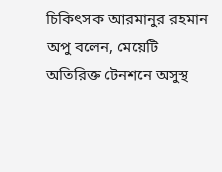চিকিৎসক আরমানুর রহমান অপু বলেন, মেয়েটি অতিরিক্ত টেনশনে অসুস্থ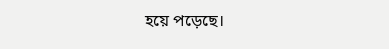হয়ে পড়েছে।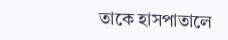তাকে হাসপাতালে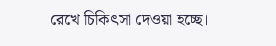রেখে চিকিৎসা দেওয়া হচ্ছে।